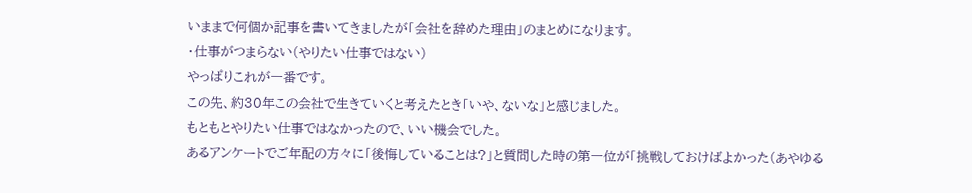いままで何個か記事を書いてきましたが「会社を辞めた理由」のまとめになります。
・仕事がつまらない(やりたい仕事ではない)
やっぱりこれが一番です。
この先、約30年この会社で生きていくと考えたとき「いや、ないな」と感じました。
もともとやりたい仕事ではなかったので、いい機会でした。
あるアンケートでご年配の方々に「後悔していることは?」と質問した時の第一位が「挑戦しておけばよかった(あやゆる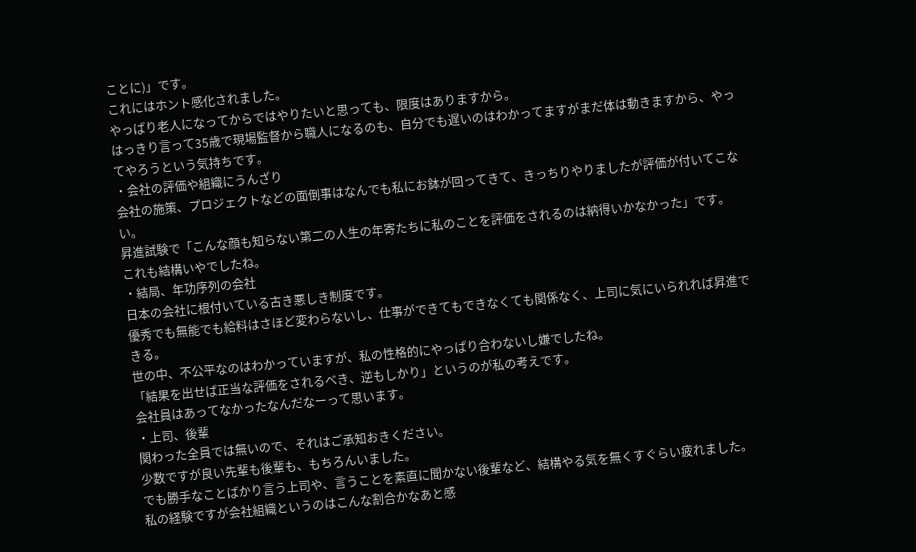ことに)」です。
これにはホント感化されました。
やっぱり老人になってからではやりたいと思っても、限度はありますから。
はっきり言って35歳で現場監督から職人になるのも、自分でも遅いのはわかってますがまだ体は動きますから、やってやろうという気持ちです。
・会社の評価や組織にうんざり
会社の施策、プロジェクトなどの面倒事はなんでも私にお鉢が回ってきて、きっちりやりましたが評価が付いてこない。
昇進試験で「こんな顔も知らない第二の人生の年寄たちに私のことを評価をされるのは納得いかなかった」です。
これも結構いやでしたね。
・結局、年功序列の会社
日本の会社に根付いている古き悪しき制度です。
優秀でも無能でも給料はさほど変わらないし、仕事ができてもできなくても関係なく、上司に気にいられれば昇進できる。
世の中、不公平なのはわかっていますが、私の性格的にやっぱり合わないし嫌でしたね。
「結果を出せば正当な評価をされるべき、逆もしかり」というのが私の考えです。
会社員はあってなかったなんだなーって思います。
・上司、後輩
関わった全員では無いので、それはご承知おきください。
少数ですが良い先輩も後輩も、もちろんいました。
でも勝手なことばかり言う上司や、言うことを素直に聞かない後輩など、結構やる気を無くすぐらい疲れました。
私の経験ですが会社組織というのはこんな割合かなあと感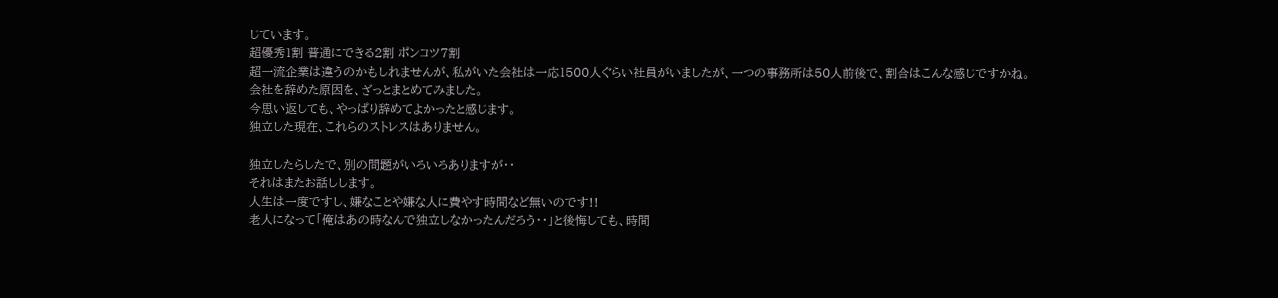じています。
超優秀1割 普通にできる2割 ポンコツ7割
超一流企業は違うのかもしれませんが、私がいた会社は一応1500人ぐらい社員がいましたが、一つの事務所は50人前後で、割合はこんな感じですかね。
会社を辞めた原因を、ざっとまとめてみました。
今思い返しても、やっぱり辞めてよかったと感じます。
独立した現在、これらのストレスはありません。

独立したらしたで、別の問題がいろいろありますが・・
それはまたお話しします。
人生は一度ですし、嫌なことや嫌な人に費やす時間など無いのです!!
老人になって「俺はあの時なんで独立しなかったんだろう・・」と後悔しても、時間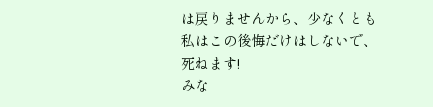は戻りませんから、少なくとも私はこの後悔だけはしないで、死ねます!
みな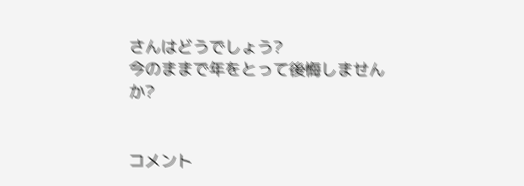さんはどうでしょう?
今のままで年をとって後悔しませんか?


コメント